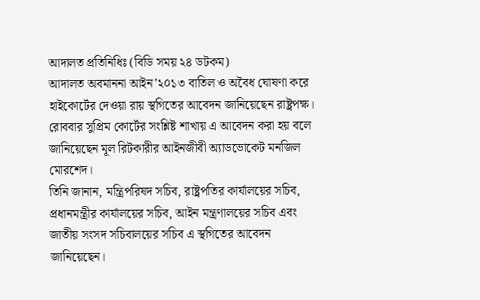আদালত প্রতিনিধিঃ (বিডি সময় ২৪ ডটকম)
আদালত অবমাননা আইন’২০১৩ বাতিল ও অবৈধ ঘোষণা করে হাইকোর্টের দেওয়া রায় স্থগিতের আবেদন জানিয়েছেন রাষ্ট্রপক্ষ। রোববার সুপ্রিম কোর্টের সংশ্লিষ্ট শাখায় এ আবেদন করা হয় বলে জানিয়েছেন মূল রিটকারীর আইনজীবী অ্যাডভোকেট মনজিল মোরশেদ।
তিনি জানান, মন্ত্রিপরিষদ সচিব, রাষ্ট্রপতির কার্যালয়ের সচিব, প্রধানমন্ত্রীর কার্যালয়ের সচিব, আইন মন্ত্রণালয়ের সচিব এবং জাতীয় সংসদ সচিবালয়ের সচিব এ স্থগিতের আবেদন জানিয়েছেন।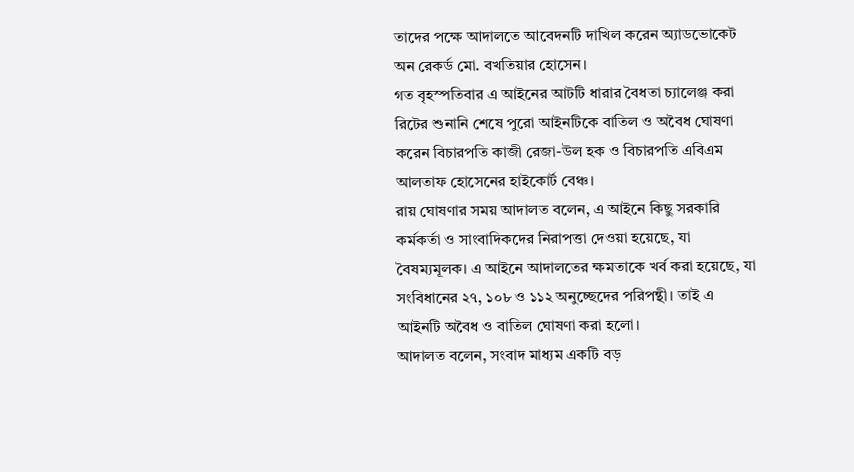তাদের পক্ষে আদালতে আবেদনটি দাখিল করেন অ্যাডভোকেট অন রেকর্ড মো. বখতিয়ার হোসেন।
গত বৃহস্পতিবার এ আইনের আটটি ধারার বৈধতা চ্যালেঞ্জ করা রিটের শুনানি শেষে পুরো আইনটিকে বাতিল ও অবৈধ ঘোষণা করেন বিচারপতি কাজী রেজা-উল হক ও বিচারপতি এবিএম আলতাফ হোসেনের হাইকোর্ট বেঞ্চ।
রায় ঘোষণার সময় আদালত বলেন, এ আইনে কিছু সরকারি কর্মকর্তা ও সাংবাদিকদের নিরাপত্তা দেওয়া হয়েছে, যা বৈষম্যমূলক। এ আইনে আদালতের ক্ষমতাকে খর্ব করা হয়েছে, যা সংবিধানের ২৭, ১০৮ ও ১১২ অনুচ্ছেদের পরিপন্থী। তাই এ আইনটি অবৈধ ও বাতিল ঘোষণা করা হলো।
আদালত বলেন, সংবাদ মাধ্যম একটি বড়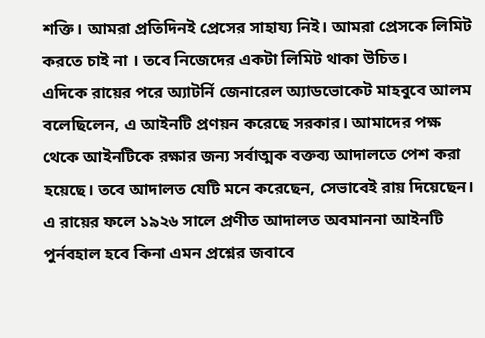শক্তি। আমরা প্রতিদিনই প্রেসের সাহায্য নিই। আমরা প্রেসকে লিমিট করতে চাই না । তবে নিজেদের একটা লিমিট থাকা উচিত।
এদিকে রায়ের পরে অ্যাটর্নি জেনারেল অ্যাডভোকেট মাহবুবে আলম বলেছিলেন, এ আইনটি প্রণয়ন করেছে সরকার। আমাদের পক্ষ থেকে আইনটিকে রক্ষার জন্য সর্বাত্মক বক্তব্য আদালতে পেশ করা হয়েছে। তবে আদালত যেটি মনে করেছেন, সেভাবেই রায় দিয়েছেন। এ রায়ের ফলে ১৯২৬ সালে প্রণীত আদালত অবমাননা আইনটি পুর্নবহাল হবে কিনা এমন প্রশ্নের জবাবে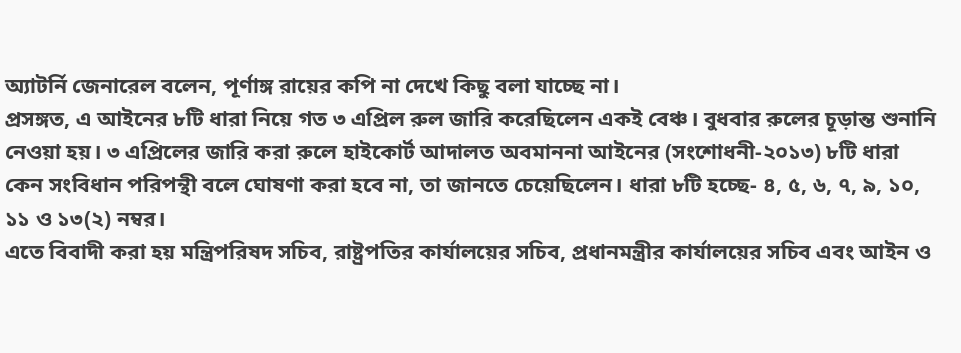অ্যাটর্নি জেনারেল বলেন, পূর্ণাঙ্গ রায়ের কপি না দেখে কিছু বলা যাচ্ছে না।
প্রসঙ্গত, এ আইনের ৮টি ধারা নিয়ে গত ৩ এপ্রিল রুল জারি করেছিলেন একই বেঞ্চ। বুধবার রুলের চূড়ান্ত শুনানি নেওয়া হয়। ৩ এপ্রিলের জারি করা রুলে হাইকোর্ট আদালত অবমাননা আইনের (সংশোধনী-২০১৩) ৮টি ধারা কেন সংবিধান পরিপন্থী বলে ঘোষণা করা হবে না, তা জানতে চেয়েছিলেন। ধারা ৮টি হচ্ছে- ৪, ৫, ৬, ৭, ৯, ১০, ১১ ও ১৩(২) নম্বর।
এতে বিবাদী করা হয় মন্ত্রিপরিষদ সচিব, রাষ্ট্রপতির কার্যালয়ের সচিব, প্রধানমন্ত্রীর কার্যালয়ের সচিব এবং আইন ও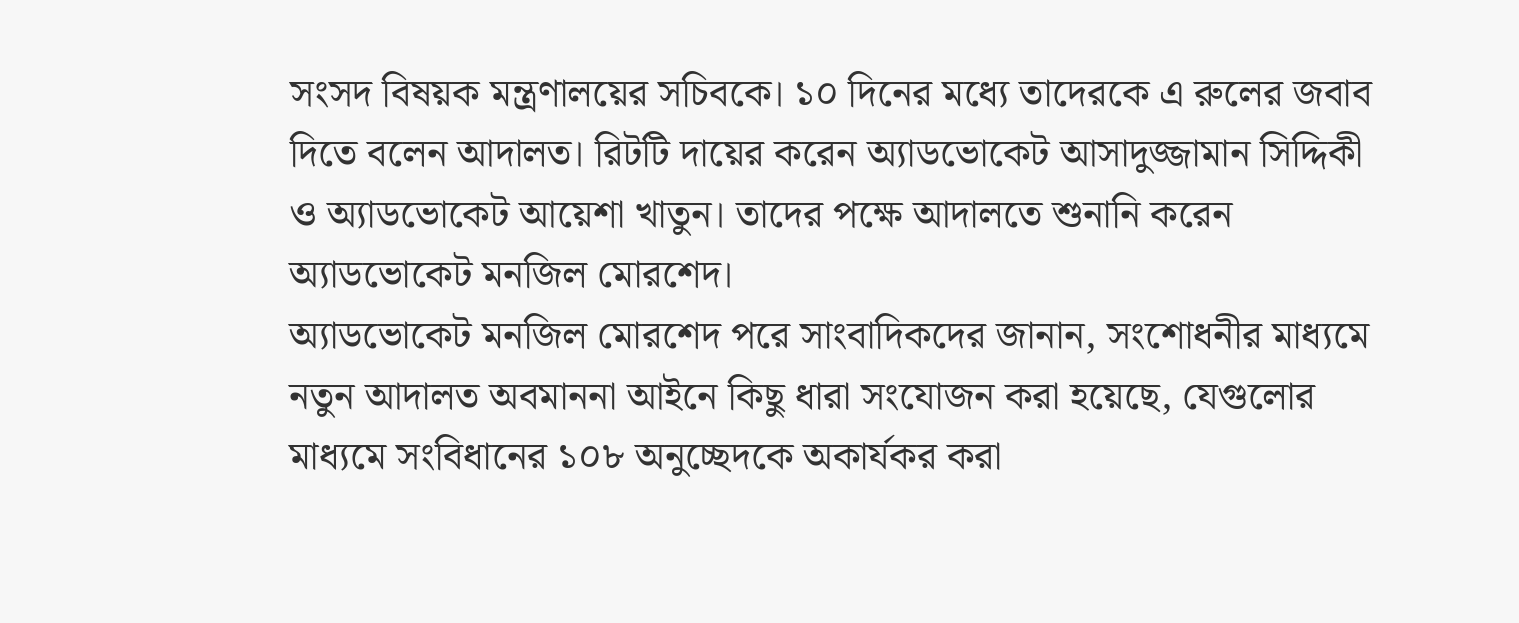সংসদ বিষয়ক মন্ত্রণালয়ের সচিবকে। ১০ দিনের মধ্যে তাদেরকে এ রুলের জবাব দিতে বলেন আদালত। রিটটি দায়ের করেন অ্যাডভোকেট আসাদুজ্জামান সিদ্দিকী ও অ্যাডভোকেট আয়েশা খাতুন। তাদের পক্ষে আদালতে শুনানি করেন অ্যাডভোকেট মনজিল মোরশেদ।
অ্যাডভোকেট মনজিল মোরশেদ পরে সাংবাদিকদের জানান, সংশোধনীর মাধ্যমে নতুন আদালত অবমাননা আইনে কিছু ধারা সংযোজন করা হয়েছে, যেগুলোর মাধ্যমে সংবিধানের ১০৮ অনুচ্ছেদকে অকার্যকর করা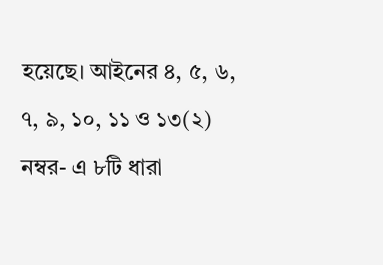হয়েছে। আইনের ৪, ৫, ৬, ৭, ৯, ১০, ১১ ও ১৩(২) নম্বর- এ ৮টি ধারা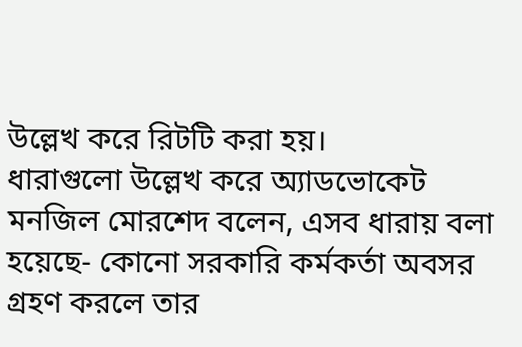উল্লেখ করে রিটটি করা হয়।
ধারাগুলো উল্লেখ করে অ্যাডভোকেট মনজিল মোরশেদ বলেন, এসব ধারায় বলা হয়েছে- কোনো সরকারি কর্মকর্তা অবসর গ্রহণ করলে তার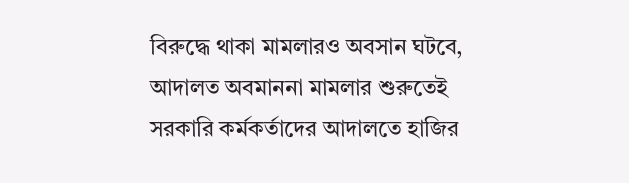বিরুদ্ধে থাকা মামলারও অবসান ঘটবে, আদালত অবমাননা মামলার শুরুতেই সরকারি কর্মকর্তাদের আদালতে হাজির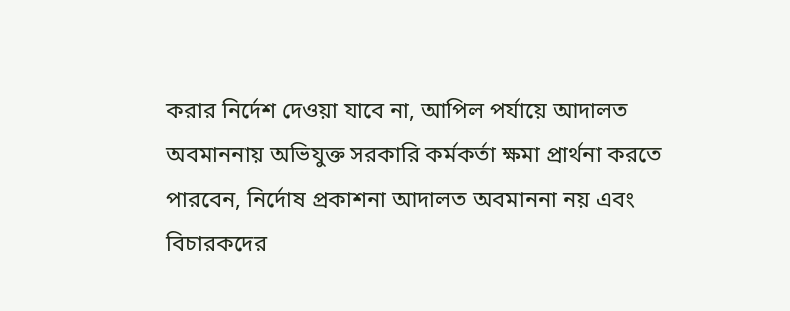করার নির্দেশ দেওয়া যাবে না, আপিল পর্যায়ে আদালত অবমাননায় অভিযুক্ত সরকারি কর্মকর্তা ক্ষমা প্রার্থনা করতে পারবেন, নির্দোষ প্রকাশনা আদালত অবমাননা নয় এবং বিচারকদের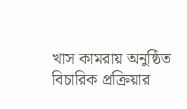খাস কামরায় অনুষ্ঠিত বিচারিক প্রক্রিয়ার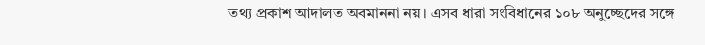তথ্য প্রকাশ আদালত অবমাননা নয়। এসব ধারা সংবিধানের ১০৮ অনুচ্ছেদের সঙ্গে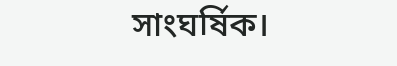সাংঘর্ষিক।